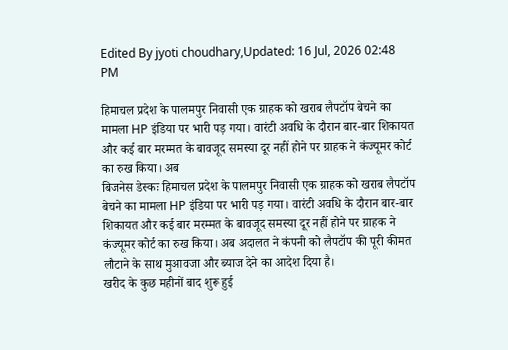Edited By jyoti choudhary,Updated: 16 Jul, 2026 02:48 PM

हिमाचल प्रदेश के पालमपुर निवासी एक ग्राहक को खराब लैपटॉप बेचने का मामला HP इंडिया पर भारी पड़ गया। वारंटी अवधि के दौरान बार-बार शिकायत और कई बार मरम्मत के बावजूद समस्या दूर नहीं होने पर ग्राहक ने कंज्यूमर कोर्ट का रुख किया। अब
बिजनेस डेस्कः हिमाचल प्रदेश के पालमपुर निवासी एक ग्राहक को खराब लैपटॉप बेचने का मामला HP इंडिया पर भारी पड़ गया। वारंटी अवधि के दौरान बार-बार शिकायत और कई बार मरम्मत के बावजूद समस्या दूर नहीं होने पर ग्राहक ने कंज्यूमर कोर्ट का रुख किया। अब अदालत ने कंपनी को लैपटॉप की पूरी कीमत लौटाने के साथ मुआवजा और ब्याज देने का आदेश दिया है।
खरीद के कुछ महीनों बाद शुरू हुई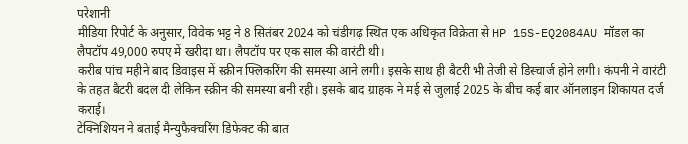परेशानी
मीडिया रिपोर्ट के अनुसार, विवेक भट्ट ने 8 सितंबर 2024 को चंडीगढ़ स्थित एक अधिकृत विक्रेता से HP 15S-EQ2084AU मॉडल का लैपटॉप 49,000 रुपए में खरीदा था। लैपटॉप पर एक साल की वारंटी थी।
करीब पांच महीने बाद डिवाइस में स्क्रीन फ्लिकरिंग की समस्या आने लगी। इसके साथ ही बैटरी भी तेजी से डिस्चार्ज होने लगी। कंपनी ने वारंटी के तहत बैटरी बदल दी लेकिन स्क्रीन की समस्या बनी रही। इसके बाद ग्राहक ने मई से जुलाई 2025 के बीच कई बार ऑनलाइन शिकायत दर्ज कराई।
टेक्निशियन ने बताई मैन्युफैक्चरिंग डिफेक्ट की बात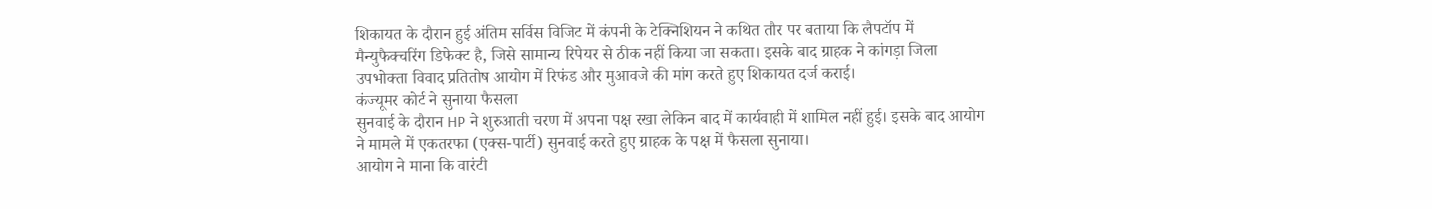शिकायत के दौरान हुई अंतिम सर्विस विजिट में कंपनी के टेक्निशियन ने कथित तौर पर बताया कि लैपटॉप में मैन्युफैक्चरिंग डिफेक्ट है, जिसे सामान्य रिपेयर से ठीक नहीं किया जा सकता। इसके बाद ग्राहक ने कांगड़ा जिला उपभोक्ता विवाद प्रतितोष आयोग में रिफंड और मुआवजे की मांग करते हुए शिकायत दर्ज कराई।
कंज्यूमर कोर्ट ने सुनाया फैसला
सुनवाई के दौरान HP ने शुरुआती चरण में अपना पक्ष रखा लेकिन बाद में कार्यवाही में शामिल नहीं हुई। इसके बाद आयोग ने मामले में एकतरफा (एक्स-पार्टी) सुनवाई करते हुए ग्राहक के पक्ष में फैसला सुनाया।
आयोग ने माना कि वारंटी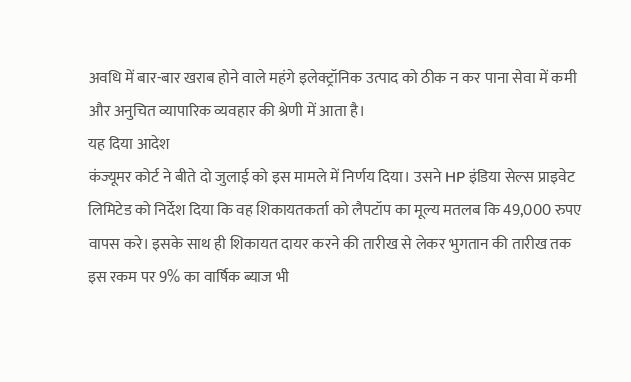अवधि में बार-बार खराब होने वाले महंगे इलेक्ट्रॉनिक उत्पाद को ठीक न कर पाना सेवा में कमी और अनुचित व्यापारिक व्यवहार की श्रेणी में आता है।
यह दिया आदेश
कंज्यूमर कोर्ट ने बीते दो जुलाई को इस मामले में निर्णय दिया। उसने HP इंडिया सेल्स प्राइवेट लिमिटेड को निर्देश दिया कि वह शिकायतकर्ता को लैपटॉप का मूल्य मतलब कि 49,000 रुपए वापस करे। इसके साथ ही शिकायत दायर करने की तारीख से लेकर भुगतान की तारीख तक इस रकम पर 9% का वार्षिक ब्याज भी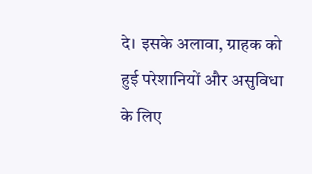दे। इसके अलावा, ग्राहक को हुई परेशानियों और असुविधा के लिए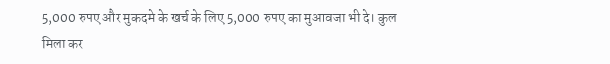5,000 रुपए और मुकदमे के खर्च के लिए 5,000 रुपए का मुआवजा भी दे। कुल मिला कर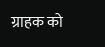ग्राहक को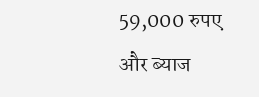59,000 रुपए और ब्याज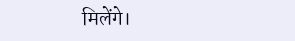मिलेंगे।